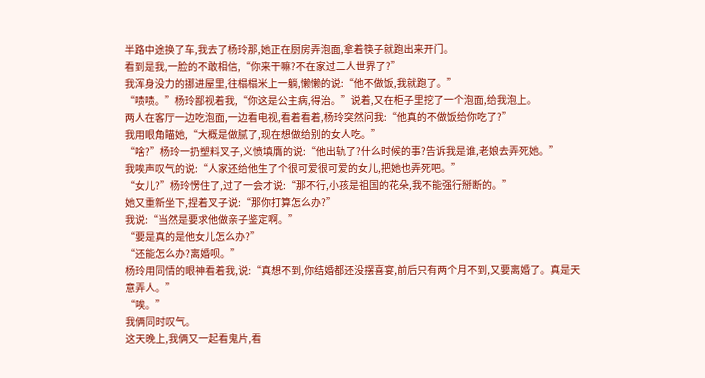半路中途换了车,我去了杨玲那,她正在厨房弄泡面,拿着筷子就跑出来开门。
看到是我,一脸的不敢相信,“你来干嘛?不在家过二人世界了?”
我浑身没力的挪进屋里,往榻榻米上一躺,懒懒的说:“他不做饭,我就跑了。”
“啧啧。”杨玲鄙视着我,“你这是公主病,得治。”说着,又在柜子里挖了一个泡面,给我泡上。
两人在客厅一边吃泡面,一边看电视,看着看着,杨玲突然问我:“他真的不做饭给你吃了?”
我用眼角瞄她,“大概是做腻了,现在想做给别的女人吃。”
“啥?”杨玲一扔塑料叉子,义愤填膺的说:“他出轨了?什么时候的事?告诉我是谁,老娘去弄死她。”
我唉声叹气的说:“人家还给他生了个很可爱很可爱的女儿,把她也弄死吧。”
“女儿?”杨玲愣住了,过了一会才说:“那不行,小孩是祖国的花朵,我不能强行掰断的。”
她又重新坐下,捏着叉子说:“那你打算怎么办?”
我说:“当然是要求他做亲子鉴定啊。”
“要是真的是他女儿怎么办?”
“还能怎么办?离婚呗。”
杨玲用同情的眼神看着我,说:“真想不到,你结婚都还没摆喜宴,前后只有两个月不到,又要离婚了。真是天意弄人。”
“唉。”
我俩同时叹气。
这天晚上,我俩又一起看鬼片,看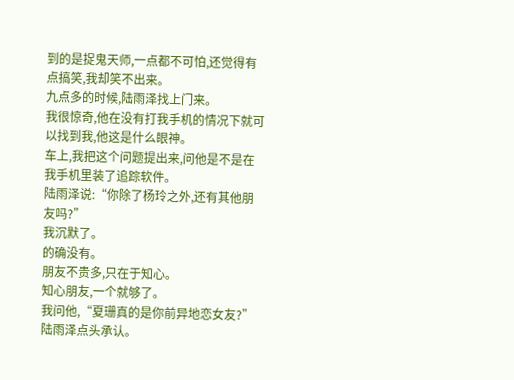到的是捉鬼天师,一点都不可怕,还觉得有点搞笑,我却笑不出来。
九点多的时候,陆雨泽找上门来。
我很惊奇,他在没有打我手机的情况下就可以找到我,他这是什么眼神。
车上,我把这个问题提出来,问他是不是在我手机里装了追踪软件。
陆雨泽说:“你除了杨玲之外,还有其他朋友吗?”
我沉默了。
的确没有。
朋友不贵多,只在于知心。
知心朋友,一个就够了。
我问他,“夏珊真的是你前异地恋女友?”
陆雨泽点头承认。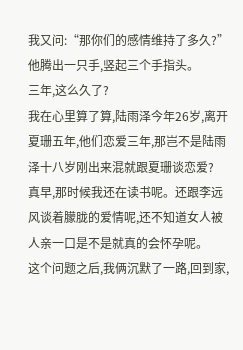我又问:“那你们的感情维持了多久?”
他腾出一只手,竖起三个手指头。
三年,这么久了?
我在心里算了算,陆雨泽今年26岁,离开夏珊五年,他们恋爱三年,那岂不是陆雨泽十八岁刚出来混就跟夏珊谈恋爱?
真早,那时候我还在读书呢。还跟李远风谈着朦胧的爱情呢,还不知道女人被人亲一口是不是就真的会怀孕呢。
这个问题之后,我俩沉默了一路,回到家,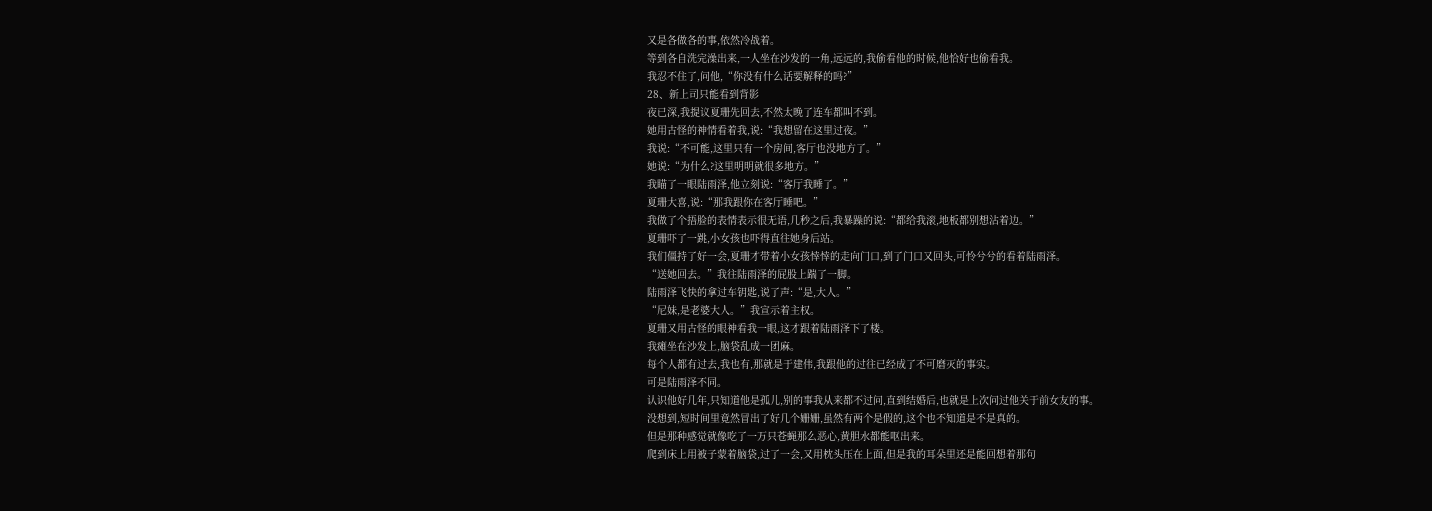又是各做各的事,依然冷战着。
等到各自洗完澡出来,一人坐在沙发的一角,远远的,我偷看他的时候,他恰好也偷看我。
我忍不住了,问他,“你没有什么话要解释的吗?”
28、新上司只能看到背影
夜已深,我提议夏珊先回去,不然太晚了连车都叫不到。
她用古怪的神情看着我,说:“我想留在这里过夜。”
我说:“不可能,这里只有一个房间,客厅也没地方了。”
她说:“为什么?这里明明就很多地方。”
我瞄了一眼陆雨泽,他立刻说:“客厅我睡了。”
夏珊大喜,说:“那我跟你在客厅睡吧。”
我做了个捂脸的表情表示很无语,几秒之后,我暴躁的说:“都给我滚,地板都别想沾着边。”
夏珊吓了一跳,小女孩也吓得直往她身后站。
我们僵持了好一会,夏珊才带着小女孩悻悻的走向门口,到了门口又回头,可怜兮兮的看着陆雨泽。
“送她回去。”我往陆雨泽的屁股上踹了一脚。
陆雨泽飞快的拿过车钥匙,说了声:“是,大人。”
“尼妹,是老婆大人。”我宣示着主权。
夏珊又用古怪的眼神看我一眼,这才跟着陆雨泽下了楼。
我瘫坐在沙发上,脑袋乱成一团麻。
每个人都有过去,我也有,那就是于建伟,我跟他的过往已经成了不可磨灭的事实。
可是陆雨泽不同。
认识他好几年,只知道他是孤儿,别的事我从来都不过问,直到结婚后,也就是上次问过他关于前女友的事。
没想到,短时间里竟然冒出了好几个姗姗,虽然有两个是假的,这个也不知道是不是真的。
但是那种感觉就像吃了一万只苍蝇那么恶心,黄胆水都能呕出来。
爬到床上用被子蒙着脑袋,过了一会,又用枕头压在上面,但是我的耳朵里还是能回想着那句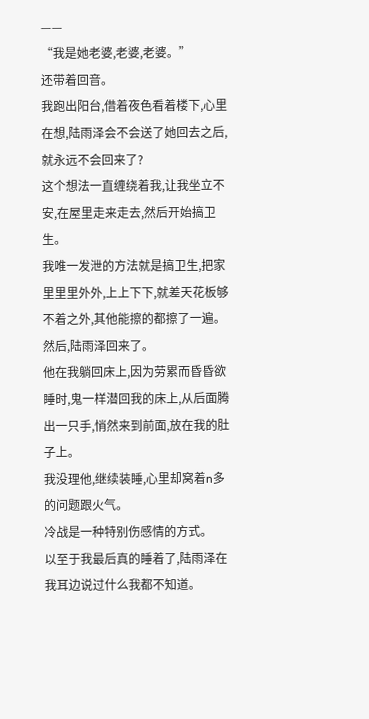——
“我是她老婆,老婆,老婆。”
还带着回音。
我跑出阳台,借着夜色看着楼下,心里在想,陆雨泽会不会送了她回去之后,就永远不会回来了?
这个想法一直缠绕着我,让我坐立不安,在屋里走来走去,然后开始搞卫生。
我唯一发泄的方法就是搞卫生,把家里里里外外,上上下下,就差天花板够不着之外,其他能擦的都擦了一遍。
然后,陆雨泽回来了。
他在我躺回床上,因为劳累而昏昏欲睡时,鬼一样潜回我的床上,从后面腾出一只手,悄然来到前面,放在我的肚子上。
我没理他,继续装睡,心里却窝着n多的问题跟火气。
冷战是一种特别伤感情的方式。
以至于我最后真的睡着了,陆雨泽在我耳边说过什么我都不知道。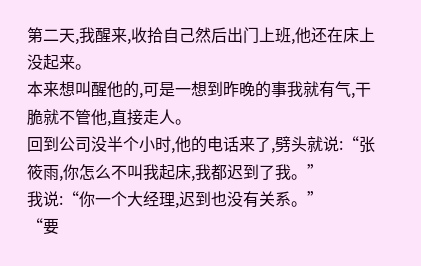第二天,我醒来,收拾自己然后出门上班,他还在床上没起来。
本来想叫醒他的,可是一想到昨晚的事我就有气,干脆就不管他,直接走人。
回到公司没半个小时,他的电话来了,劈头就说:“张筱雨,你怎么不叫我起床,我都迟到了我。”
我说:“你一个大经理,迟到也没有关系。”
“要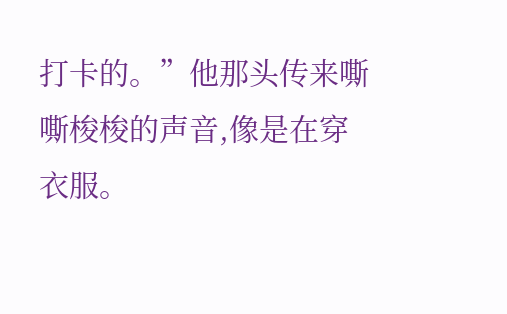打卡的。”他那头传来嘶嘶梭梭的声音,像是在穿衣服。